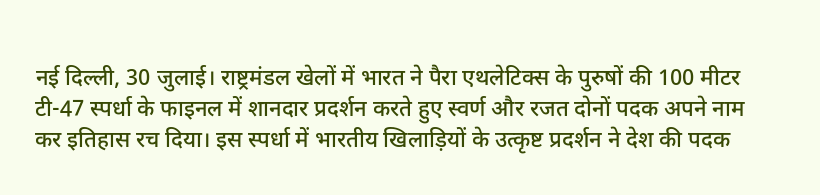नई दिल्ली, 30 जुलाई। राष्ट्रमंडल खेलों में भारत ने पैरा एथलेटिक्स के पुरुषों की 100 मीटर टी-47 स्पर्धा के फाइनल में शानदार प्रदर्शन करते हुए स्वर्ण और रजत दोनों पदक अपने नाम कर इतिहास रच दिया। इस स्पर्धा में भारतीय खिलाड़ियों के उत्कृष्ट प्रदर्शन ने देश की पदक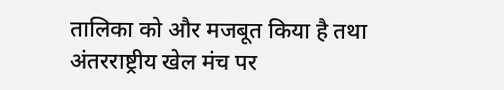तालिका को और मजबूत किया है तथा अंतरराष्ट्रीय खेल मंच पर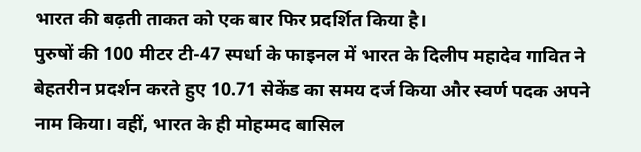भारत की बढ़ती ताकत को एक बार फिर प्रदर्शित किया है।
पुरुषों की 100 मीटर टी-47 स्पर्धा के फाइनल में भारत के दिलीप महादेव गावित ने बेहतरीन प्रदर्शन करते हुए 10.71 सेकेंड का समय दर्ज किया और स्वर्ण पदक अपने नाम किया। वहीं, भारत के ही मोहम्मद बासिल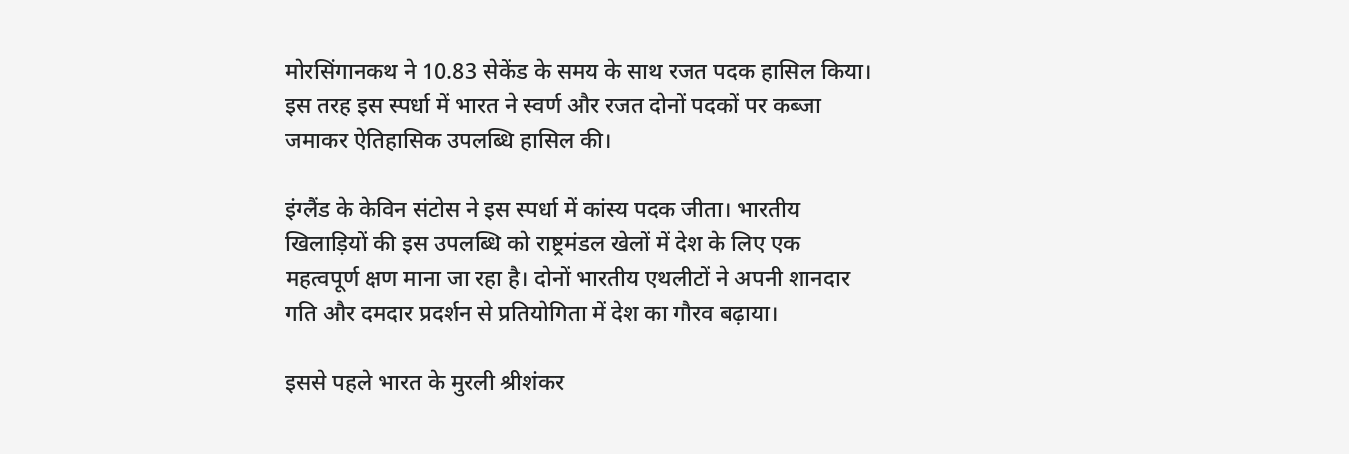मोरसिंगानकथ ने 10.83 सेकेंड के समय के साथ रजत पदक हासिल किया। इस तरह इस स्पर्धा में भारत ने स्वर्ण और रजत दोनों पदकों पर कब्जा जमाकर ऐतिहासिक उपलब्धि हासिल की।

इंग्लैंड के केविन संटोस ने इस स्पर्धा में कांस्य पदक जीता। भारतीय खिलाड़ियों की इस उपलब्धि को राष्ट्रमंडल खेलों में देश के लिए एक महत्वपूर्ण क्षण माना जा रहा है। दोनों भारतीय एथलीटों ने अपनी शानदार गति और दमदार प्रदर्शन से प्रतियोगिता में देश का गौरव बढ़ाया।

इससे पहले भारत के मुरली श्रीशंकर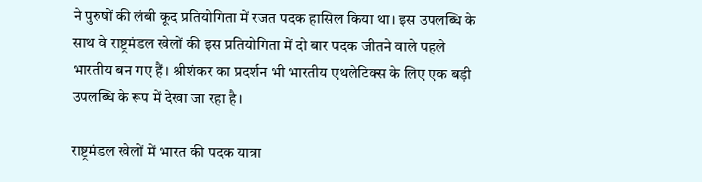ने पुरुषों की लंबी कूद प्रतियोगिता में रजत पदक हासिल किया था। इस उपलब्धि के साथ वे राष्ट्रमंडल खेलों की इस प्रतियोगिता में दो बार पदक जीतने वाले पहले भारतीय बन गए हैं। श्रीशंकर का प्रदर्शन भी भारतीय एथलेटिक्स के लिए एक बड़ी उपलब्धि के रूप में देखा जा रहा है।

राष्ट्रमंडल खेलों में भारत की पदक यात्रा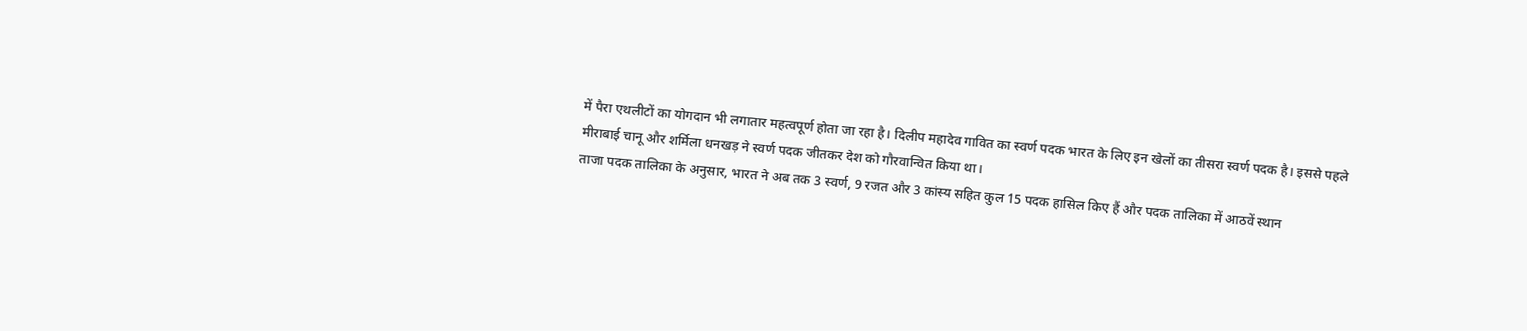में पैरा एथलीटों का योगदान भी लगातार महत्वपूर्ण होता जा रहा है। दिलीप महादेव गावित का स्वर्ण पदक भारत के लिए इन खेलों का तीसरा स्वर्ण पदक है। इससे पहले मीराबाई चानू और शर्मिला धनखड़ ने स्वर्ण पदक जीतकर देश को गौरवान्वित किया था।
ताजा पदक तालिका के अनुसार, भारत ने अब तक 3 स्वर्ण, 9 रजत और 3 कांस्य सहित कुल 15 पदक हासिल किए हैं और पदक तालिका में आठवें स्थान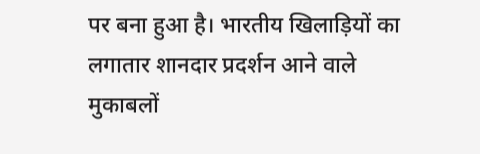पर बना हुआ है। भारतीय खिलाड़ियों का लगातार शानदार प्रदर्शन आने वाले मुकाबलों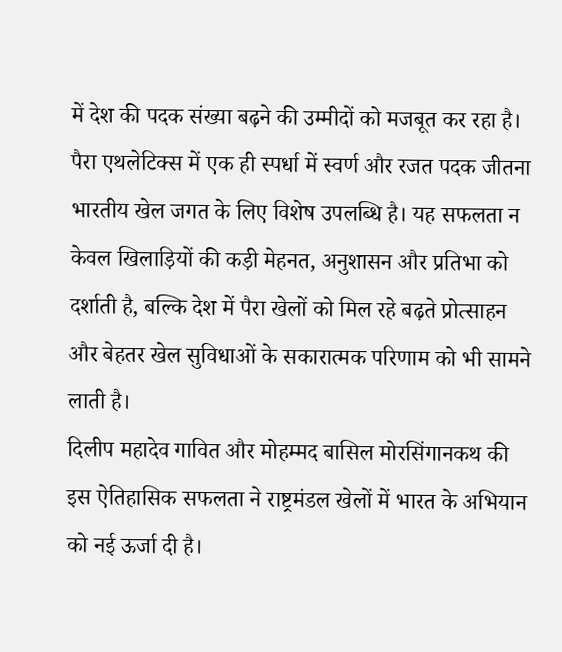में देश की पदक संख्या बढ़ने की उम्मीदों को मजबूत कर रहा है।
पैरा एथलेटिक्स में एक ही स्पर्धा में स्वर्ण और रजत पदक जीतना भारतीय खेल जगत के लिए विशेष उपलब्धि है। यह सफलता न केवल खिलाड़ियों की कड़ी मेहनत, अनुशासन और प्रतिभा को दर्शाती है, बल्कि देश में पैरा खेलों को मिल रहे बढ़ते प्रोत्साहन और बेहतर खेल सुविधाओं के सकारात्मक परिणाम को भी सामने लाती है।
दिलीप महादेव गावित और मोहम्मद बासिल मोरसिंगानकथ की इस ऐतिहासिक सफलता ने राष्ट्रमंडल खेलों में भारत के अभियान को नई ऊर्जा दी है।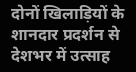दोनों खिलाड़ियों के शानदार प्रदर्शन से देशभर में उत्साह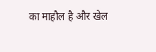का माहौल है और खेल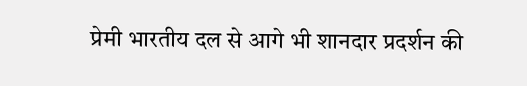प्रेमी भारतीय दल से आगे भी शानदार प्रदर्शन की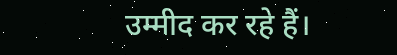उम्मीद कर रहे हैं।